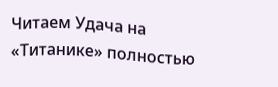Читаем Удача на «Титанике» полностью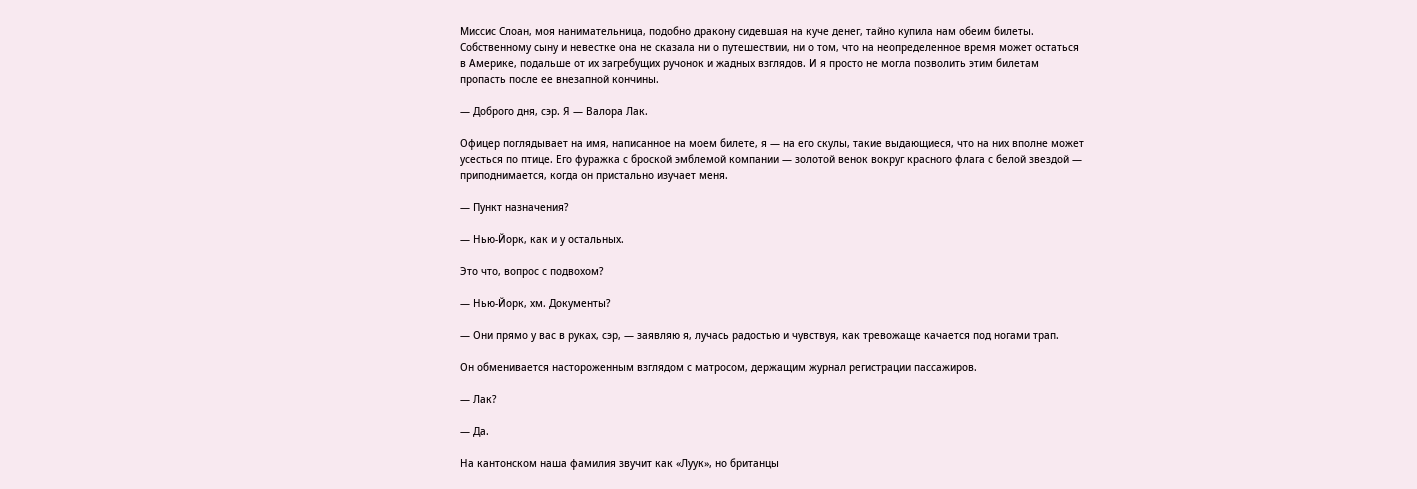Миссис Слоан, моя нанимательница, подобно дракону сидевшая на куче денег, тайно купила нам обеим билеты. Собственному сыну и невестке она не сказала ни о путешествии, ни о том, что на неопределенное время может остаться в Америке, подальше от их загребущих ручонок и жадных взглядов. И я просто не могла позволить этим билетам пропасть после ее внезапной кончины.

— Доброго дня, сэр. Я — Валора Лак.

Офицер поглядывает на имя, написанное на моем билете, я — на его скулы, такие выдающиеся, что на них вполне может усесться по птице. Его фуражка с броской эмблемой компании — золотой венок вокруг красного флага с белой звездой — приподнимается, когда он пристально изучает меня.

— Пункт назначения?

— Нью-Йорк, как и у остальных.

Это что, вопрос с подвохом?

— Нью-Йорк, хм. Документы?

— Они прямо у вас в руках, сэр, — заявляю я, лучась радостью и чувствуя, как тревожаще качается под ногами трап.

Он обменивается настороженным взглядом с матросом, держащим журнал регистрации пассажиров.

— Лак?

— Да.

На кантонском наша фамилия звучит как «Луук», но британцы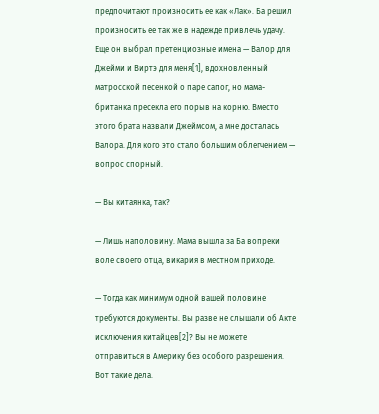предпочитают произносить ее как «Лак». Ба решил произносить ее так же в надежде привлечь удачу. Еще он выбрал претенциозные имена — Валор для Джейми и Виртэ для меня[1], вдохновленный матросской песенкой о паре сапог, но мама-британка пресекла его порыв на корню. Вместо этого брата назвали Джеймсом, а мне досталась Валора. Для кого это стало большим облегчением — вопрос спорный.

— Вы китаянка, так?

— Лишь наполовину. Мама вышла за Ба вопреки воле своего отца, викария в местном приходе.

— Тогда как минимум одной вашей половине требуются документы. Вы разве не слышали об Акте исключения китайцев[2]? Вы не можете отправиться в Америку без особого разрешения. Вот такие дела.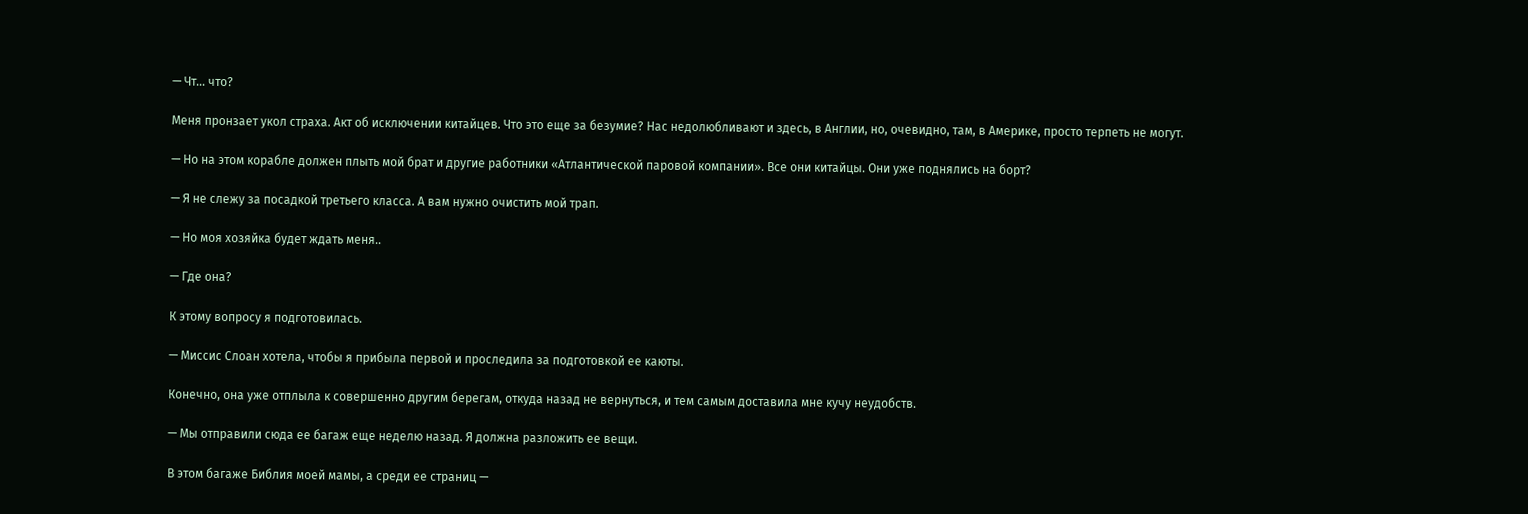— Чт… что?

Меня пронзает укол страха. Акт об исключении китайцев. Что это еще за безумие? Нас недолюбливают и здесь, в Англии, но, очевидно, там, в Америке, просто терпеть не могут.

— Но на этом корабле должен плыть мой брат и другие работники «Атлантической паровой компании». Все они китайцы. Они уже поднялись на борт?

— Я не слежу за посадкой третьего класса. А вам нужно очистить мой трап.

— Но моя хозяйка будет ждать меня..

— Где она?

К этому вопросу я подготовилась.

— Миссис Слоан хотела, чтобы я прибыла первой и проследила за подготовкой ее каюты.

Конечно, она уже отплыла к совершенно другим берегам, откуда назад не вернуться, и тем самым доставила мне кучу неудобств.

— Мы отправили сюда ее багаж еще неделю назад. Я должна разложить ее вещи.

В этом багаже Библия моей мамы, а среди ее страниц —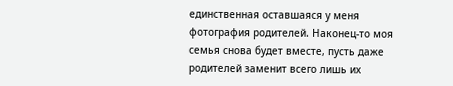единственная оставшаяся у меня фотография родителей. Наконец-то моя семья снова будет вместе, пусть даже родителей заменит всего лишь их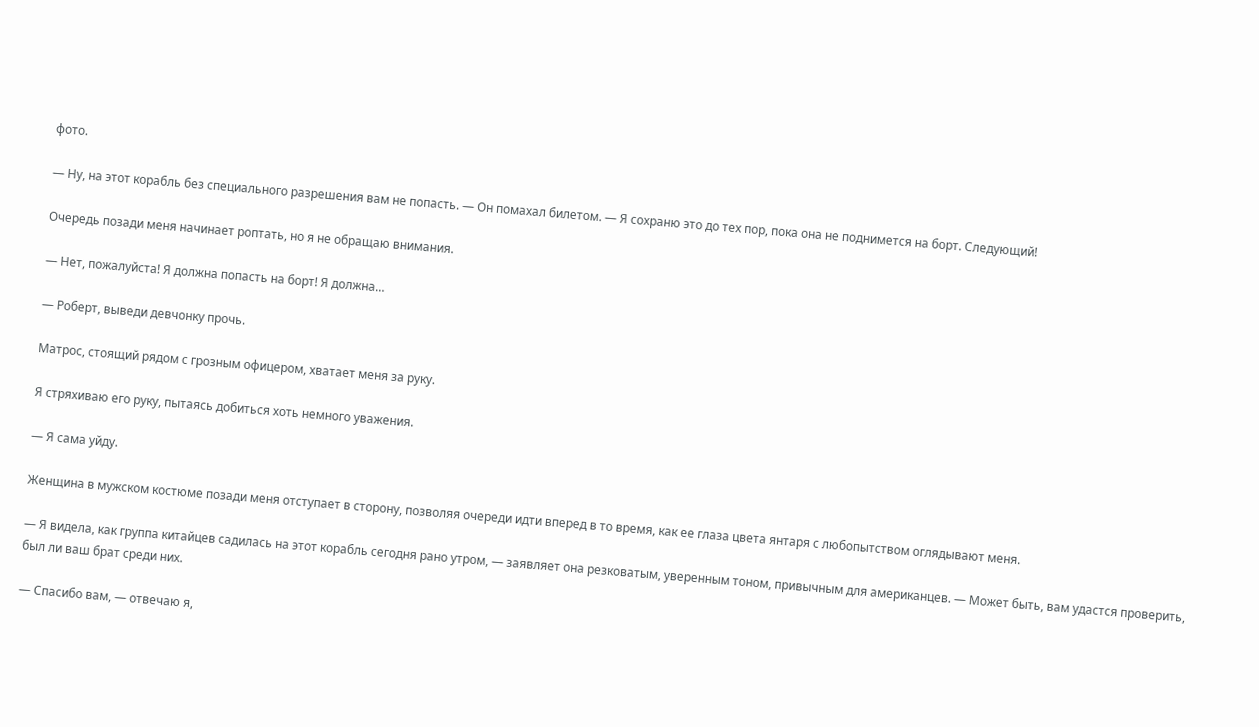фото.

— Ну, на этот корабль без специального разрешения вам не попасть. — Он помахал билетом. — Я сохраню это до тех пор, пока она не поднимется на борт. Следующий!

Очередь позади меня начинает роптать, но я не обращаю внимания.

— Нет, пожалуйста! Я должна попасть на борт! Я должна…

— Роберт, выведи девчонку прочь.

Матрос, стоящий рядом с грозным офицером, хватает меня за руку.

Я стряхиваю его руку, пытаясь добиться хоть немного уважения.

— Я сама уйду.

Женщина в мужском костюме позади меня отступает в сторону, позволяя очереди идти вперед в то время, как ее глаза цвета янтаря с любопытством оглядывают меня.

— Я видела, как группа китайцев садилась на этот корабль сегодня рано утром, — заявляет она резковатым, уверенным тоном, привычным для американцев. — Может быть, вам удастся проверить, был ли ваш брат среди них.

— Спасибо вам, — отвечаю я,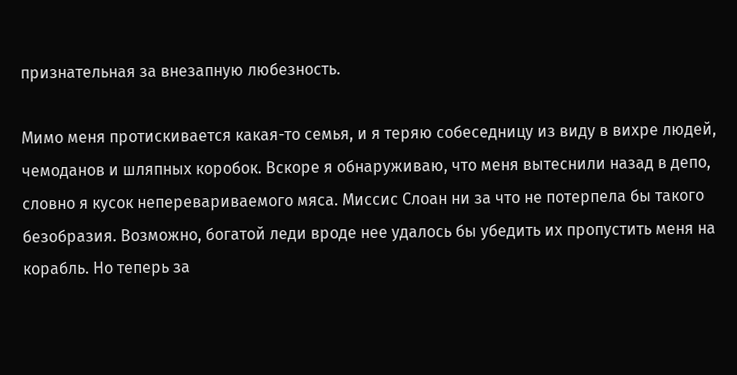признательная за внезапную любезность.

Мимо меня протискивается какая-то семья, и я теряю собеседницу из виду в вихре людей, чемоданов и шляпных коробок. Вскоре я обнаруживаю, что меня вытеснили назад в депо, словно я кусок неперевариваемого мяса. Миссис Слоан ни за что не потерпела бы такого безобразия. Возможно, богатой леди вроде нее удалось бы убедить их пропустить меня на корабль. Но теперь за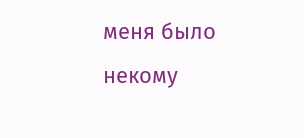меня было некому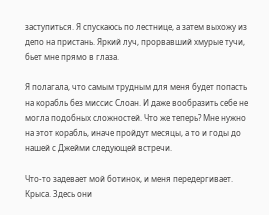заступиться. Я спускаюсь по лестнице, а затем выхожу из депо на пристань. Яркий луч, прорвавший хмурые тучи, бьет мне прямо в глаза.

Я полагала, что самым трудным для меня будет попасть на корабль без миссис Слоан. И даже вообразить себе не могла подобных сложностей. Что же теперь? Мне нужно на этот корабль, иначе пройдут месяцы, а то и годы до нашей с Джейми следующей встречи.

Что-то задевает мой ботинок, и меня передергивает. Крыса. Здесь они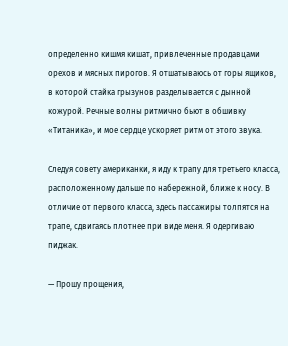определенно кишмя кишат, привлеченные продавцами орехов и мясных пирогов. Я отшатываюсь от горы ящиков, в которой стайка грызунов разделывается с дынной кожурой. Речные волны ритмично бьют в обшивку «Титаника», и мое сердце ускоряет ритм от этого звука.

Следуя совету американки, я иду к трапу для третьего класса, расположенному дальше по набережной, ближе к носу. В отличие от первого класса, здесь пассажиры толпятся на трапе, сдвигаясь плотнее при виде меня. Я одергиваю пиджак.

— Прошу прощения,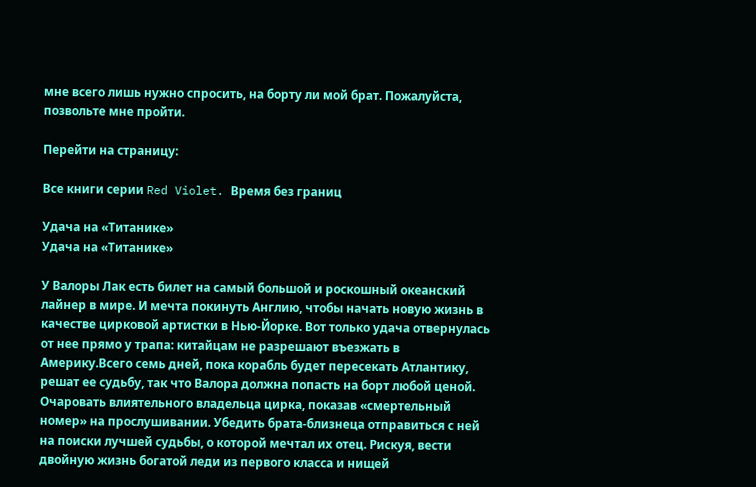мне всего лишь нужно спросить, на борту ли мой брат. Пожалуйста, позвольте мне пройти.

Перейти на страницу:

Все книги серии Red Violet. Время без границ

Удача на «Титанике»
Удача на «Титанике»

У Валоры Лак есть билет на самый большой и роскошный океанский лайнер в мире. И мечта покинуть Англию, чтобы начать новую жизнь в качестве цирковой артистки в Нью-Йорке. Вот только удача отвернулась от нее прямо у трапа: китайцам не разрешают въезжать в Америку.Всего семь дней, пока корабль будет пересекать Атлантику, решат ее судьбу, так что Валора должна попасть на борт любой ценой. Очаровать влиятельного владельца цирка, показав «смертельный номер» на прослушивании. Убедить брата-близнеца отправиться с ней на поиски лучшей судьбы, о которой мечтал их отец. Рискуя, вести двойную жизнь богатой леди из первого класса и нищей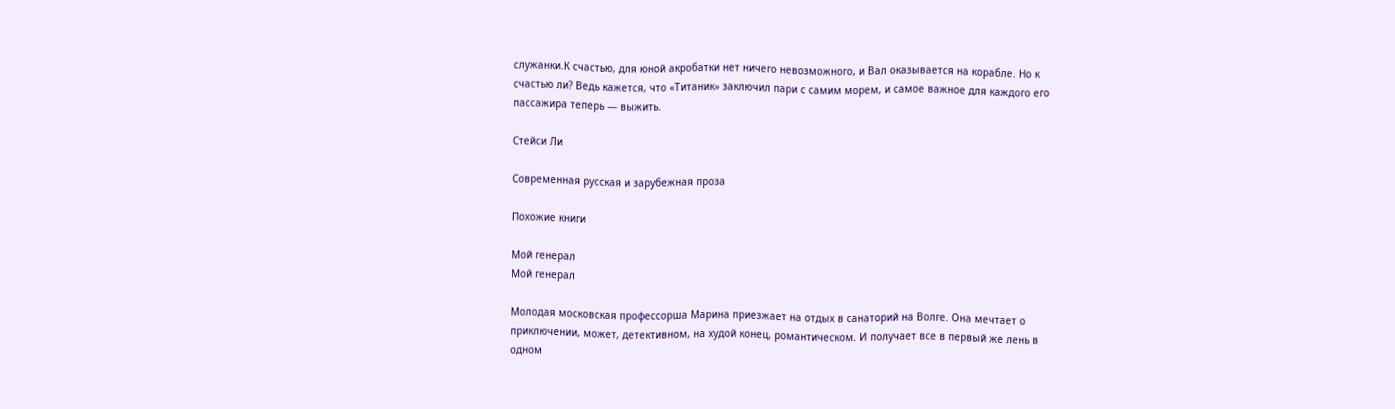служанки.К счастью, для юной акробатки нет ничего невозможного, и Вал оказывается на корабле. Но к счастью ли? Ведь кажется, что «Титаник» заключил пари с самим морем, и самое важное для каждого его пассажира теперь — выжить.

Стейси Ли

Современная русская и зарубежная проза

Похожие книги

Мой генерал
Мой генерал

Молодая московская профессорша Марина приезжает на отдых в санаторий на Волге. Она мечтает о приключении, может, детективном, на худой конец, романтическом. И получает все в первый же лень в одном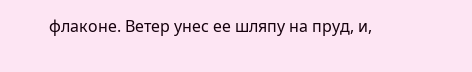флаконе. Ветер унес ее шляпу на пруд, и,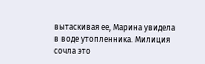вытаскивая ее, Марина увидела в воде утопленника. Милиция сочла это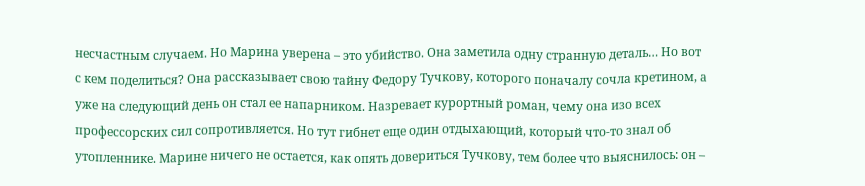несчастным случаем. Но Марина уверена – это убийство. Она заметила одну странную деталь… Но вот с кем поделиться? Она рассказывает свою тайну Федору Тучкову, которого поначалу сочла кретином, а уже на следующий день он стал ее напарником. Назревает курортный роман, чему она изо всех профессорских сил сопротивляется. Но тут гибнет еще один отдыхающий, который что-то знал об утопленнике. Марине ничего не остается, как опять довериться Тучкову, тем более что выяснилось: он –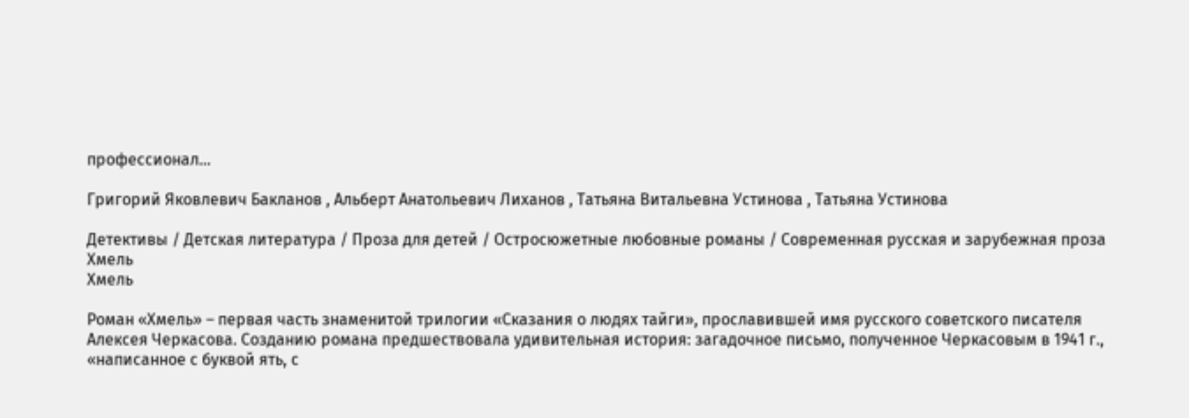профессионал…

Григорий Яковлевич Бакланов , Альберт Анатольевич Лиханов , Татьяна Витальевна Устинова , Татьяна Устинова

Детективы / Детская литература / Проза для детей / Остросюжетные любовные романы / Современная русская и зарубежная проза
Хмель
Хмель

Роман «Хмель» – первая часть знаменитой трилогии «Сказания о людях тайги», прославившей имя русского советского писателя Алексея Черкасова. Созданию романа предшествовала удивительная история: загадочное письмо, полученное Черкасовым в 1941 г., «написанное с буквой ять, с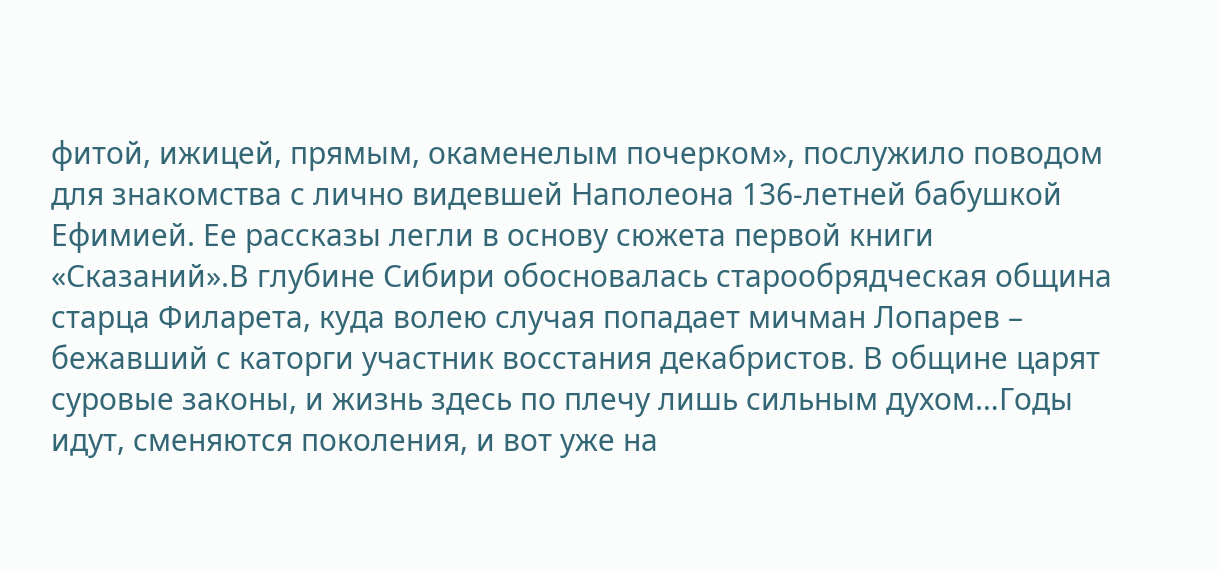фитой, ижицей, прямым, окаменелым почерком», послужило поводом для знакомства с лично видевшей Наполеона 136-летней бабушкой Ефимией. Ее рассказы легли в основу сюжета первой книги «Сказаний».В глубине Сибири обосновалась старообрядческая община старца Филарета, куда волею случая попадает мичман Лопарев – бежавший с каторги участник восстания декабристов. В общине царят суровые законы, и жизнь здесь по плечу лишь сильным духом…Годы идут, сменяются поколения, и вот уже на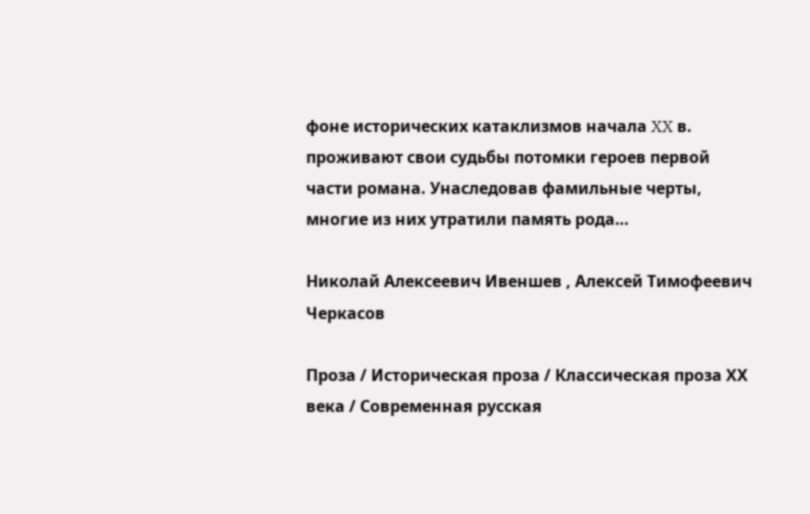фоне исторических катаклизмов начала XX в. проживают свои судьбы потомки героев первой части романа. Унаследовав фамильные черты, многие из них утратили память рода…

Николай Алексеевич Ивеншев , Алексей Тимофеевич Черкасов

Проза / Историческая проза / Классическая проза ХX века / Современная русская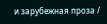и зарубежная проза /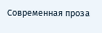Современная проза